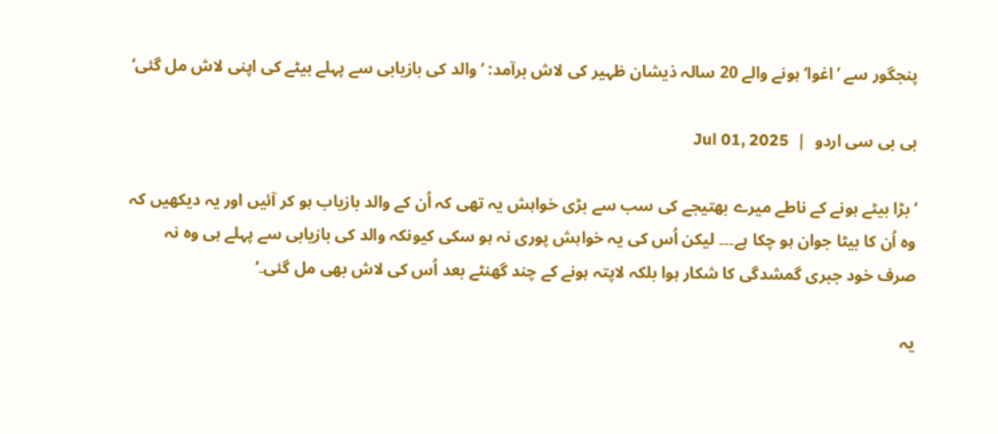پنجگور سے ’اغوا‘ ہونے والے 20 سالہ ذیشان ظہیر کی لاش برآمد: ’والد کی بازیابی سے پہلے بیٹے کی اپنی لاش مل گئی‘

بی بی سی اردو  |  Jul 01, 2025

’بڑا بیٹے ہونے کے ناطے میرے بھتیجے کی سب سے بڑی خواہش یہ تھی کہ اُن کے والد بازیاب ہو کر آئیں اور یہ دیکھیں کہ وہ اُن کا بیٹا جوان ہو چکا ہے۔۔۔ لیکن اُس کی یہ خواہش پوری نہ ہو سکی کیونکہ والد کی بازیابی سے پہلے ہی وہ نہ صرف خود جبری گمشدگی کا شکار ہوا بلکہ لاپتہ ہونے کے چند گھنٹے بعد اُس کی لاش بھی مل گئی۔‘

یہ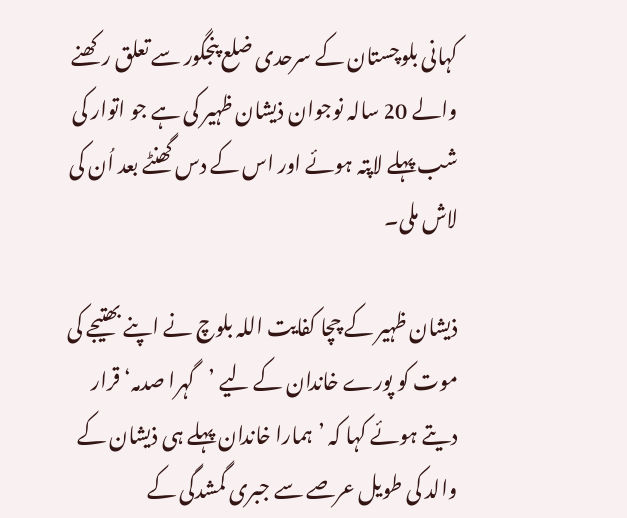کہانی بلوچستان کے سرحدی ضلع پنجگور سے تعلق رکھنے والے 20 سالہ نوجوان ذیشان ظہیر کی ہے جو اتوار کی شب پہلے لاپتہ ہوئے اور اس کے دس گھنٹے بعد اُن کی لاش ملی۔

ذیشان ظہیر کے چچا کفایت اللہ بلوچ نے اپنے بھتیجے کی موت کو پورے خاندان کے لیے ’گہرا صدمہ‘ قرار دیتے ہوئے کہا کہ ’ہمارا خاندان پہلے ہی ذیشان کے والد کی طویل عرصے سے جبری گمشدگی کے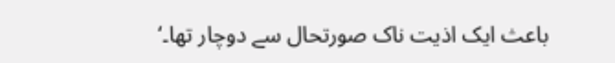باعث ایک اذیت ناک صورتحال سے دوچار تھا۔‘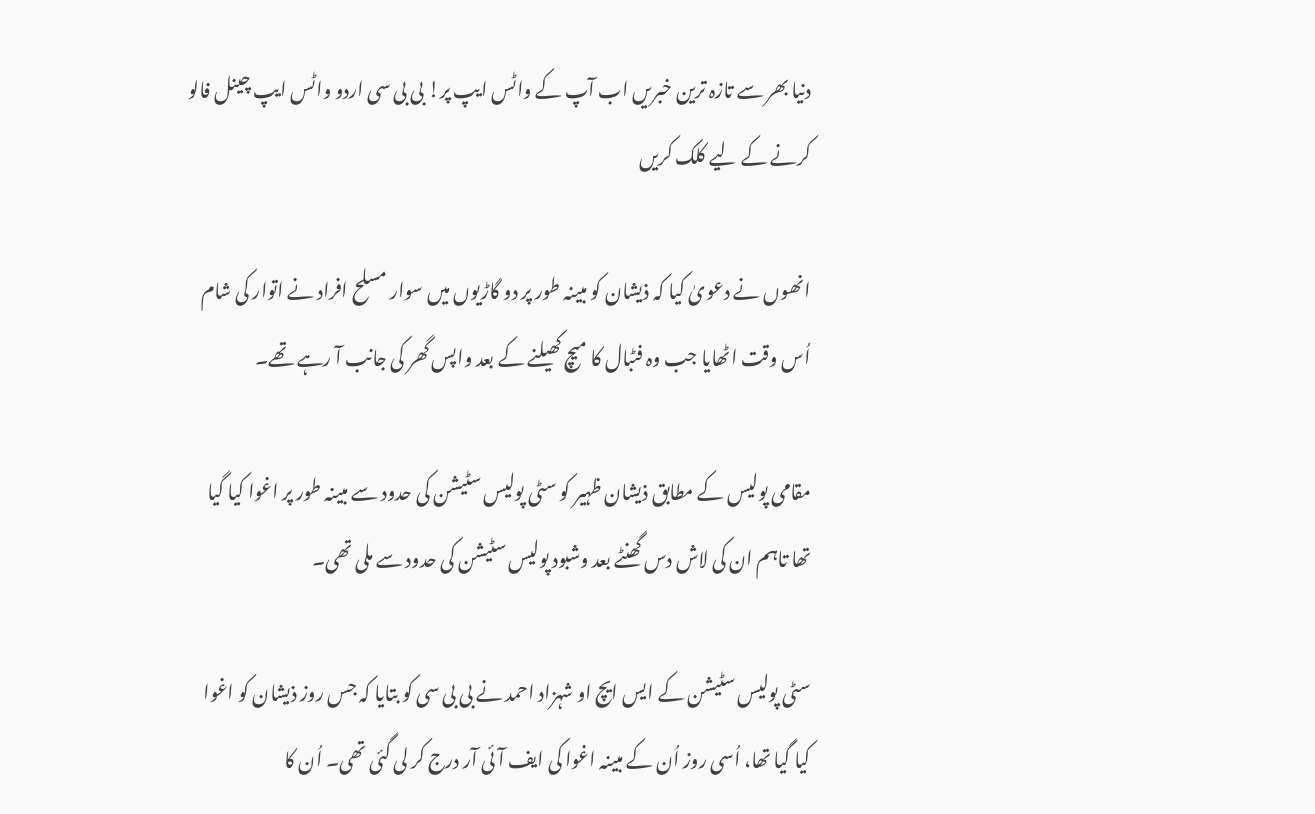دنیا بھر سے تازہ ترین خبریں اب آپ کے واٹس ایپ پر! بی بی سی اردو واٹس ایپ چینل فالو کرنے کے لیے کلک کریں

انھوں نے دعویٰ کیا کہ ذیشان کو مبینہ طور پر دو گاڑیوں میں سوار مسلح افراد نے اتوار کی شام اُس وقت اٹھایا جب وہ فٹبال کا میچ کھیلنے کے بعد واپس گھر کی جانب آ رہے تھے۔

مقامی پولیس کے مطابق ذیشان ظہیر کو سٹی پولیس سٹیشن کی حدود سے مبینہ طور پر اغوا کیا گیا تھا تاہم ان کی لاش دس گھنٹے بعد وشبود پولیس سٹیشن کی حدود سے ملی تھی۔

سٹی پولیس سٹیشن کے ایس ایچ او شہزاد احمد نے بی بی سی کو بتایا کہ جس روز ذیشان کو اغوا کیا گیا تھا، اُسی روز اُن کے مبینہ اغوا کی ایف آئی آر درج کر لی گئی تھی۔ اُن کا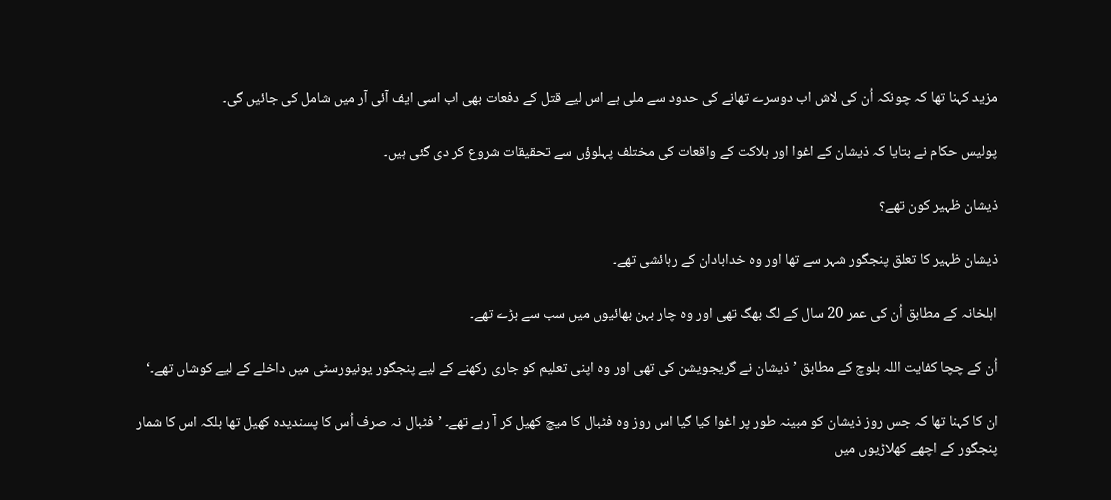مزید کہنا تھا کہ چونکہ اُن کی لاش اب دوسرے تھانے کی حدود سے ملی ہے اس لیے قتل کے دفعات بھی اب اسی ایف آئی آر میں شامل کی جائیں گی۔

پولیس حکام نے بتایا کہ ذیشان کے اغوا اور ہلاکت کے واقعات کی مختلف پہلوؤں سے تحقیقات شروع کر دی گئی ہیں۔

ذیشان ظہیر کون تھے؟

ذیشان ظہیر کا تعلق پنجگور شہر سے تھا اور وہ خدابادان کے رہائشی تھے۔

اہلخانہ کے مطابق اُن کی عمر 20 سال کے لگ بھگ تھی اور وہ چار بہن بھائیوں میں سب سے بڑے تھے۔

اُن کے چچا کفایت اللہ بلوچ کے مطابق ’ذیشان نے گریجویشن کی تھی اور وہ اپنی تعلیم کو جاری رکھنے کے لیے پنجگور یونیورسٹی میں داخلے کے لیے کوشاں تھے۔‘

ان کا کہنا تھا کہ جس روز ذیشان کو مبینہ طور پر اغوا کیا گیا اس روز وہ فٹبال کا میچ کھیل کر آ رہے تھے۔ ’فٹبال نہ صرف اُس کا پسندیدہ کھیل تھا بلکہ اس کا شمار پنجگور کے اچھے کھلاڑیوں میں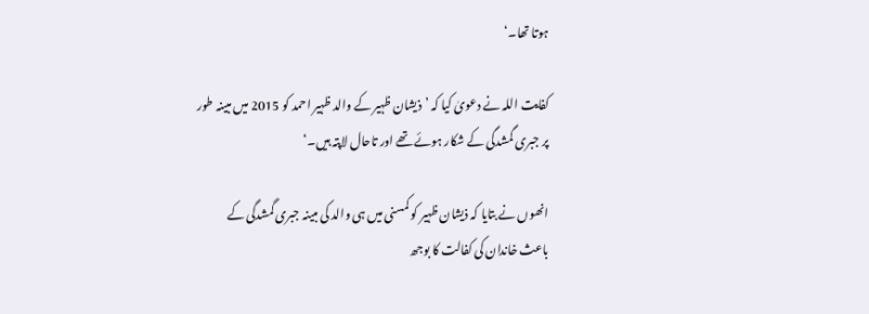ہوتا تھا۔‘

کفایت اللہ نے دعویٰ کیا کہ ’ذیشان ظہیر کے والد ظہیر احمد کو 2015 میں مبینہ طور پر جبری گمشدگی کے شکار ہوئے تھے اور تاحال لاپتہ ہیں۔‘

انھوں نے بتایا کہ ذیشان ظہیر کو کمسنی میں ہی والد کی مبینہ جبری گمشدگی کے باعث خاندان کی کفالت کا بوجھ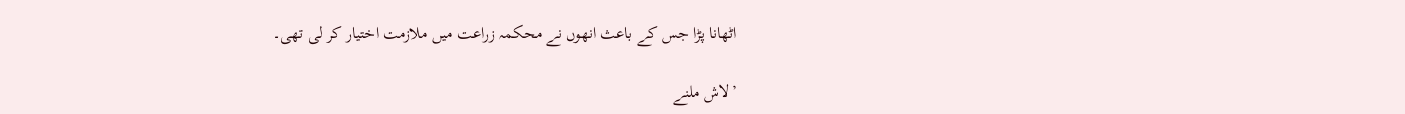اٹھانا پڑا جس کے باعث انھوں نے محکمہ زراعت میں ملازمت اختیار کر لی تھی۔

’لاش ملنے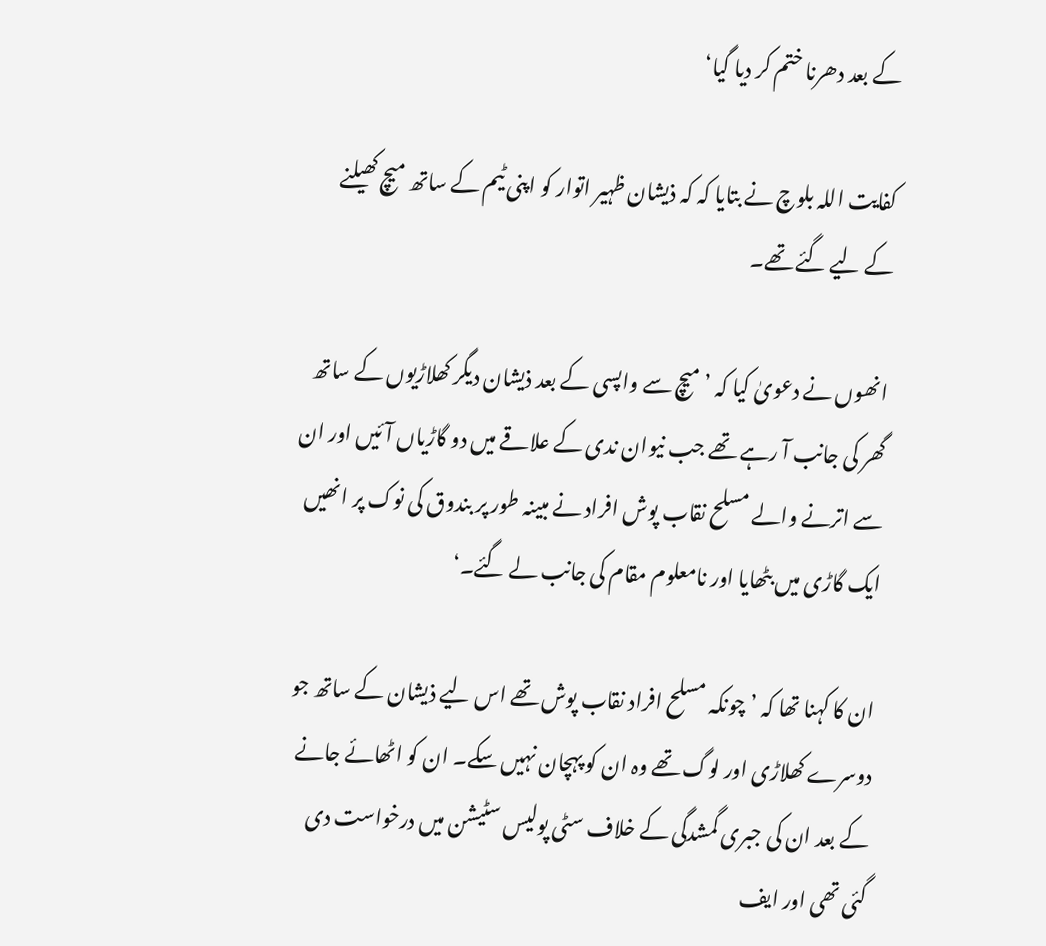کے بعد دھرنا ختم کر دیا گیا‘

کفایت اللہ بلوچ نے بتایا کہ کہ ذیشان ظہیر اتوار کو اپنی ٹیم کے ساتھ میچ کھیلنے کے لیے گئے تھے۔

انھوں نے دعویٰ کیا کہ ’میچ سے واپسی کے بعد ذیشان دیگر کھلاڑیوں کے ساتھ گھر کی جانب آ رہے تھے جب نیوان ندی کے علاقے میں دو گاڑیاں آئیں اور ان سے اترنے والے مسلح نقاب پوش افراد نے مبینہ طور پر بندوق کی نوک پر انھیں ایک گاڑی میں بٹھایا اور نامعلوم مقام کی جانب لے گئے۔‘

ان کا کہنا تھا کہ ’چونکہ مسلح افراد نقاب پوش تھے اس لیے ذیشان کے ساتھ جو دوسرے کھلاڑی اور لوگ تھے وہ ان کو پہچان نہیں سکے۔ ان کو اٹھائے جانے کے بعد ان کی جبری گمشدگی کے خلاف سٹی پولیس سٹیشن میں درخواست دی گئی تھی اور ایف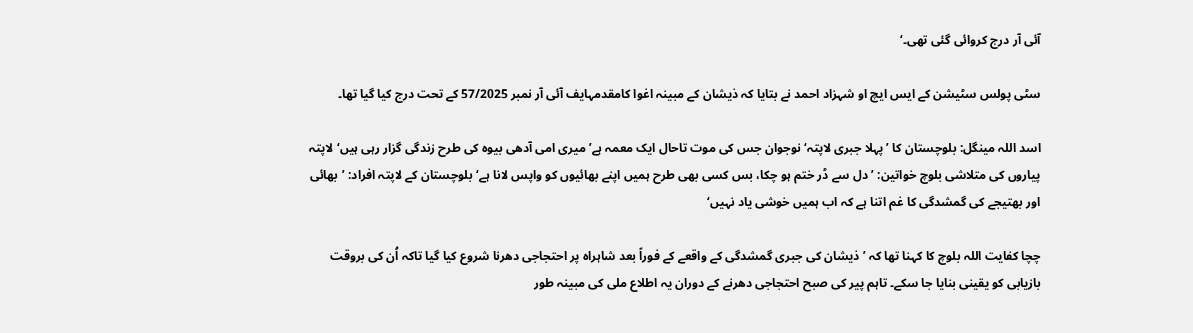آئی آر درج کروائی گئی تھی۔‘

سٹی پولس سٹیشن کے ایس ایچ او شہزاد احمد نے بتایا کہ ذیشان کے مبینہ اغوا کامقدمہایف آئی آر نمبر 57/2025 کے تحت درج کیا گیا تھا۔

اسد اللہ مینگل: بلوچستان کا ’پہلا جبری لاپتہ‘ نوجوان جس کی موت تاحال ایک معمہ ہے’میری امی آدھی بیوہ کی طرح زندگی گزار رہی ہیں‘لاپتہ پیاروں کی متلاشی بلوچ خواتین: ’دل سے ڈر ختم ہو چکا، بس کسی بھی طرح ہمیں اپنے بھائیوں کو واپس لانا ہے‘بلوچستان کے لاپتہ افراد: ’بھائی اور بھتیجے کی گمشدگی کا غم اتنا ہے کہ اب ہمیں خوشی یاد نہیں‘

چچا کفایت اللہ بلوچ کا کہنا تھا کہ ’ذیشان کی جبری گمشدگی کے واقعے کے فوراً بعد شاہراہ پر احتجاجی دھرنا شروع کیا گیا تاکہ اُن کی بروقت بازیابی کو یقینی بنایا جا سکے۔ تاہم پیر کی صبح احتجاجی دھرنے کے دوران یہ اطلاع ملی کی مبینہ طور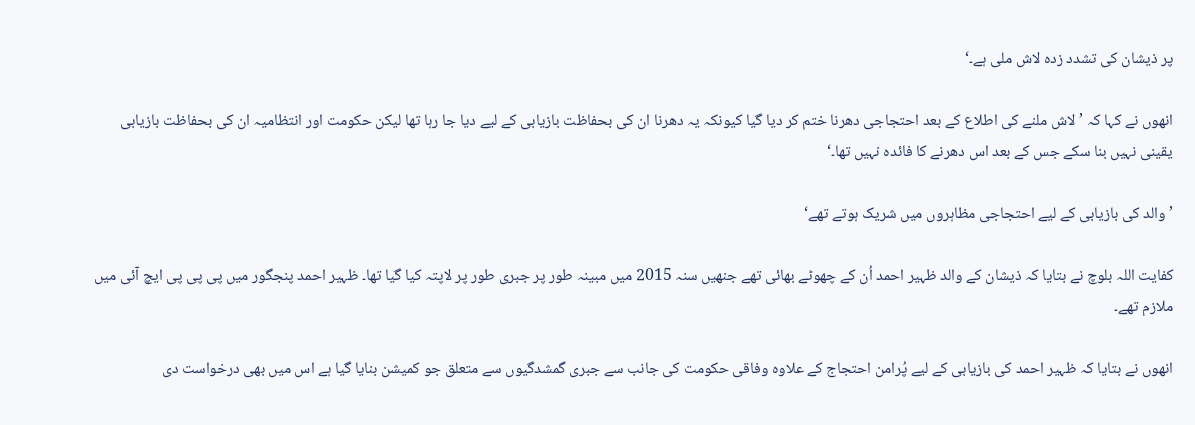پر ذیشان کی تشدد زدہ لاش ملی ہے۔‘

انھوں نے کہا کہ ’لاش ملنے کی اطلاع کے بعد احتجاجی دھرنا ختم کر دیا گیا کیونکہ یہ دھرنا ان کی بحفاظت بازیابی کے لیے دیا جا رہا تھا لیکن حکومت اور انتظامیہ ان کی بحفاظت بازیابی یقینی نہیں بنا سکے جس کے بعد اس دھرنے کا فائدہ نہیں تھا۔‘

’والد کی بازیابی کے لیے احتجاجی مظاہروں میں شریک ہوتے تھے‘

کفایت اللہ بلوچ نے بتایا کہ ذیشان کے والد ظہیر احمد اُن کے چھوٹے بھائی تھے جنھیں سنہ 2015 میں مبینہ طور پر جبری طور پر لاپتہ کیا گیا تھا۔ ظہیر احمد پنجگور میں پی پی پی ایچ آئی میں ملازم تھے۔

انھوں نے بتایا کہ ظہیر احمد کی بازیابی کے لیے پُرامن احتجاج کے علاوہ وفاقی حکومت کی جانب سے جبری گمشدگیوں سے متعلق جو کمیشن بنایا گیا ہے اس میں بھی درخواست دی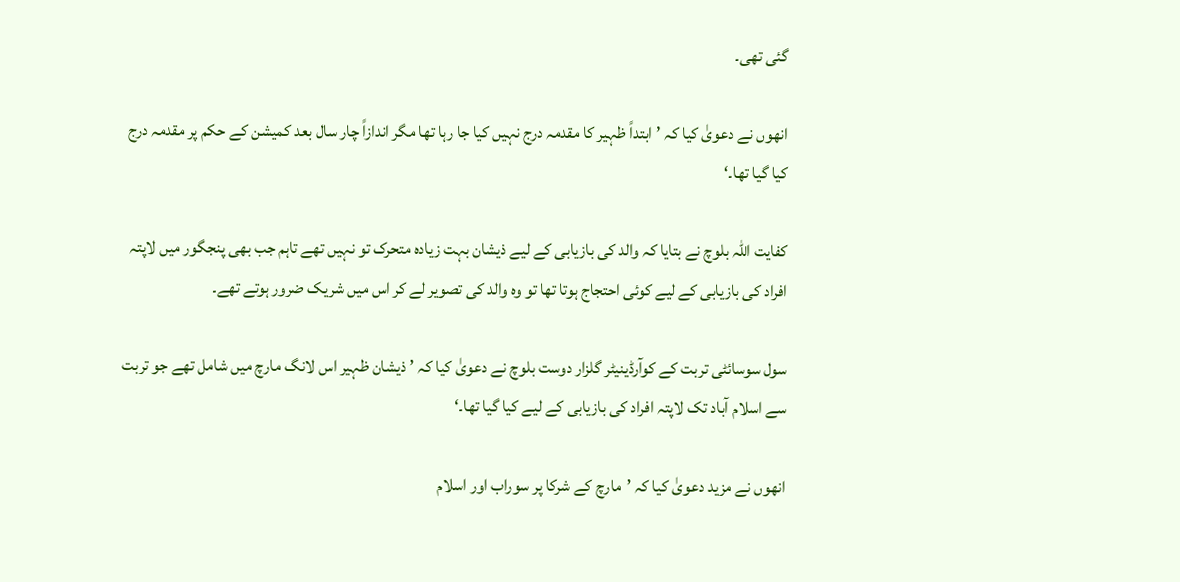گئی تھی۔

انھوں نے دعویٰ کیا کہ ’ابتداً ظہیر کا مقدمہ درج نہیں کیا جا رہا تھا مگر اندازاً چار سال بعد کمیشن کے حکم پر مقدمہ درج کیا گیا تھا۔‘

کفایت اللہ بلوچ نے بتایا کہ والد کی بازیابی کے لیے ذیشان بہت زیادہ متحرک تو نہیں تھے تاہم جب بھی پنجگور میں لاپتہ افراد کی بازیابی کے لیے کوئی احتجاج ہوتا تھا تو وہ والد کی تصویر لے کر اس میں شریک ضرور ہوتے تھے۔

سول سوسائٹی تربت کے کوآرڈینیٹر گلزار دوست بلوچ نے دعویٰ کیا کہ ’ذیشان ظہیر اس لانگ مارچ میں شامل تھے جو تربت سے اسلام آباد تک لاپتہ افراد کی بازیابی کے لیے کیا گیا تھا۔‘

انھوں نے مزید دعویٰ کیا کہ ’مارچ کے شرکا پر سوراب اور اسلام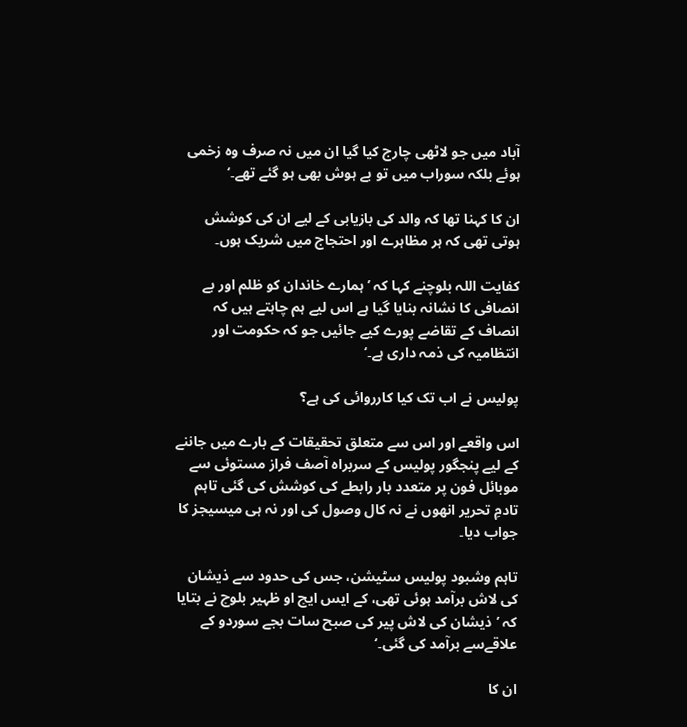آباد میں جو لاٹھی چارج کیا گیا ان میں نہ صرف وہ زخمی ہوئے بلکہ سوراب میں تو بے ہوش بھی ہو گئے تھے۔‘

ان کا کہنا تھا کہ والد کی بازیابی کے لیے ان کی کوشش ہوتی تھی کہ ہر مظاہرے اور احتجاج میں شریک ہوں۔

کفایت اللہ بلوچنے کہا کہ ’ہمارے خاندان کو ظلم اور بے انصافی کا نشانہ بنایا گیا ہے اس لیے ہم چاہتے ہیں کہ انصاف کے تقاضے پورے کیے جائیں جو کہ حکومت اور انتظامیہ کی ذمہ داری ہے۔‘

پولیس نے اب تک کیا کارروائی کی ہے؟

اس واقعے اور اس سے متعلق تحقیقات کے بارے میں جاننے کے لیے پنجگور پولیس کے سربراہ آصف فراز مستوئی سے موبائل فون پر متعدد بار رابطے کی کوشش کی گئی تاہم تادمِ تحریر انھوں نے نہ کال وصول کی اور نہ ہی میسیجز کا جواب دیا۔

تاہم وشبود پولیس سٹیشن، جس کی حدود سے ذیشان کی لاش برآمد ہوئی تھی، کے ایس ایچ او ظہیر بلوچ نے بتایا کہ ’ذیشان کی لاش پیر کی صبح سات بجے سوردو کے علاقےسے برآمد کی گئی۔‘

ان کا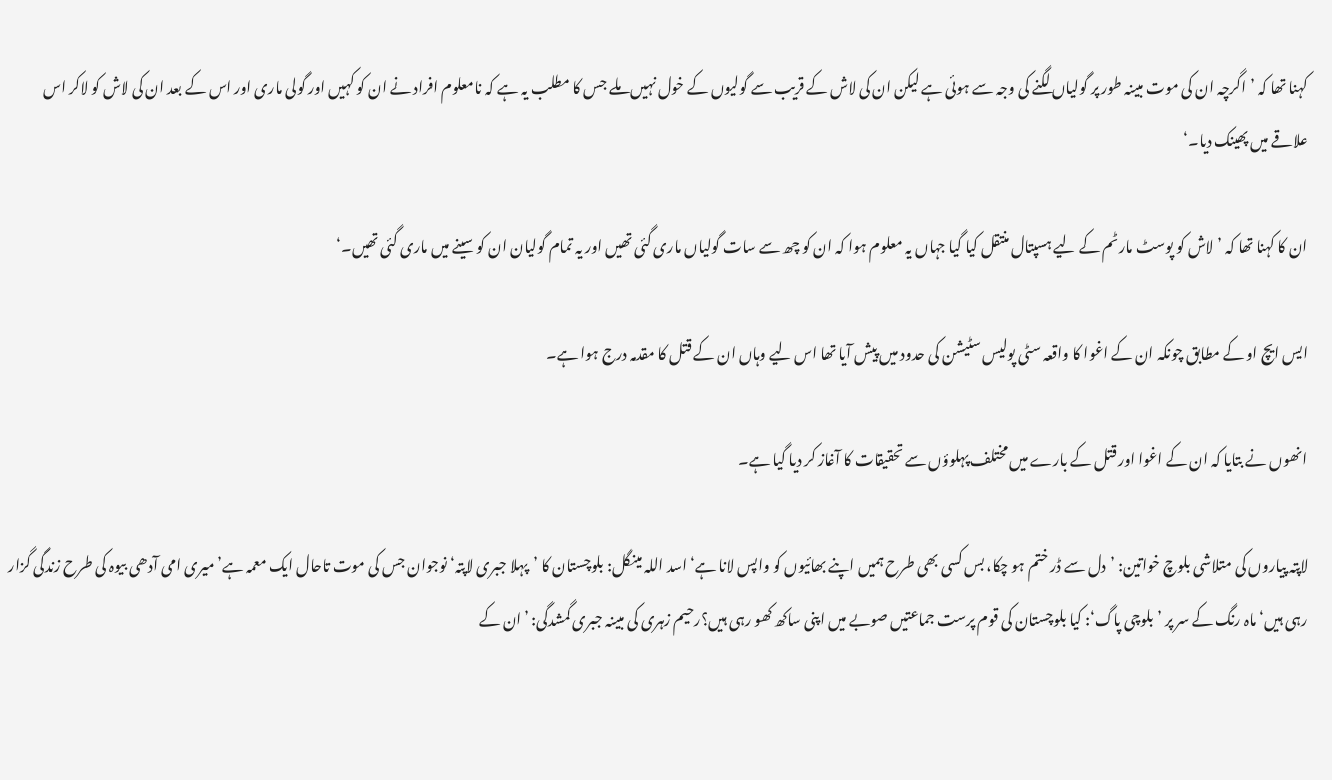کہنا تھا کہ ’اگرچہ ان کی موت مبینہ طور پر گولیاں لگنے کی وجہ سے ہوئی ہے لیکن ان کی لاش کے قریب سے گولیوں کے خول نہیں ملے جس کا مطلب یہ ہے کہ نامعلوم افراد نے ان کو کہیں اور گولی ماری اور اس کے بعد ان کی لاش کو لاکر اس علاقے میں پھینک دیا۔‘

ان کا کہنا تھا کہ ’لاش کو پوسٹ مارٹم کے لیے ہسپتال منتقل کیا گیا جہاں یہ معلوم ہوا کہ ان کو چھ سے سات گولیاں ماری گئی تھیں اور یہ تمام گولیان ان کو سینے میں ماری گئی تھیں۔‘

ایس ایچ او کے مطابق چونکہ ان کے اغوا کا واقعہ سٹی پولیس سٹیشن کی حدود میں پیش آیا تھا اس لیے وہاں ان کے قتل کا مقدمہ درج ہوا ہے۔

انھوں نے بتایا کہ ان کے اغوا اور قتل کے بارے میں مختلف پہلوؤں سے تحقیقات کا آغاز کر دیا گیا ہے۔

لاپتہ پیاروں کی متلاشی بلوچ خواتین: ’دل سے ڈر ختم ہو چکا، بس کسی بھی طرح ہمیں اپنے بھائیوں کو واپس لانا ہے‘اسد اللہ مینگل: بلوچستان کا ’پہلا جبری لاپتہ‘ نوجوان جس کی موت تاحال ایک معمہ ہے’میری امی آدھی بیوہ کی طرح زندگی گزار رہی ہیں‘ماہ رنگ کے سر پر ’بلوچی پاگ‘: کیا بلوچستان کی قوم پرست جماعتیں صوبے میں اپنی ساکھ کھو رہی ہیں؟رحیم زہری کی مبینہ جبری گمشدگی: ’ان کے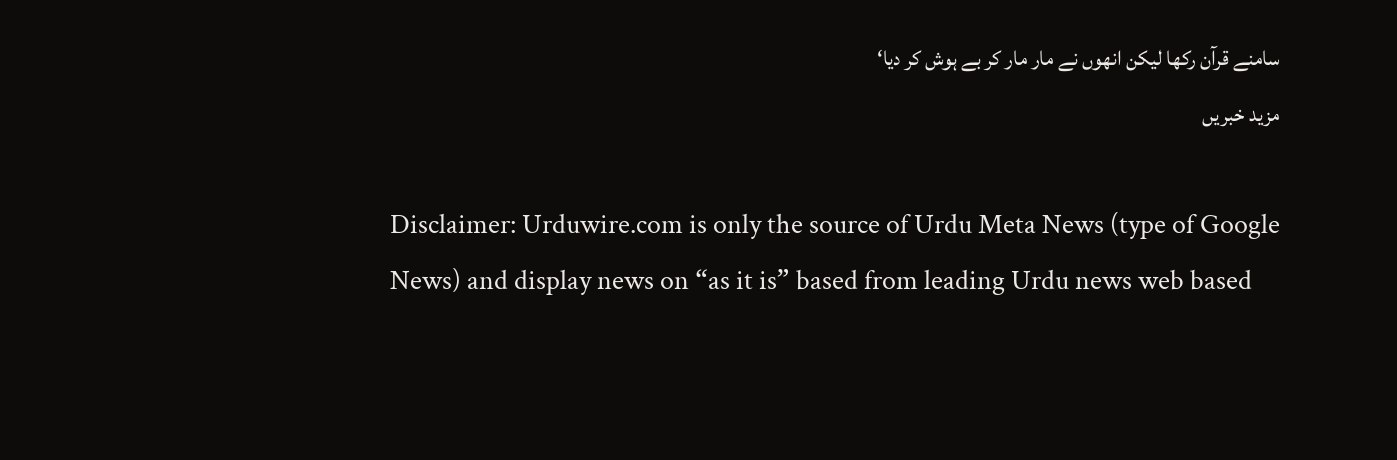سامنے قرآن رکھا لیکن انھوں نے مار مار کر بے ہوش کر دیا‘
مزید خبریں

Disclaimer: Urduwire.com is only the source of Urdu Meta News (type of Google News) and display news on “as it is” based from leading Urdu news web based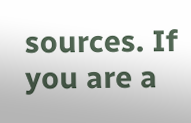sources. If you are a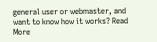general user or webmaster, and want to know how it works? Read More